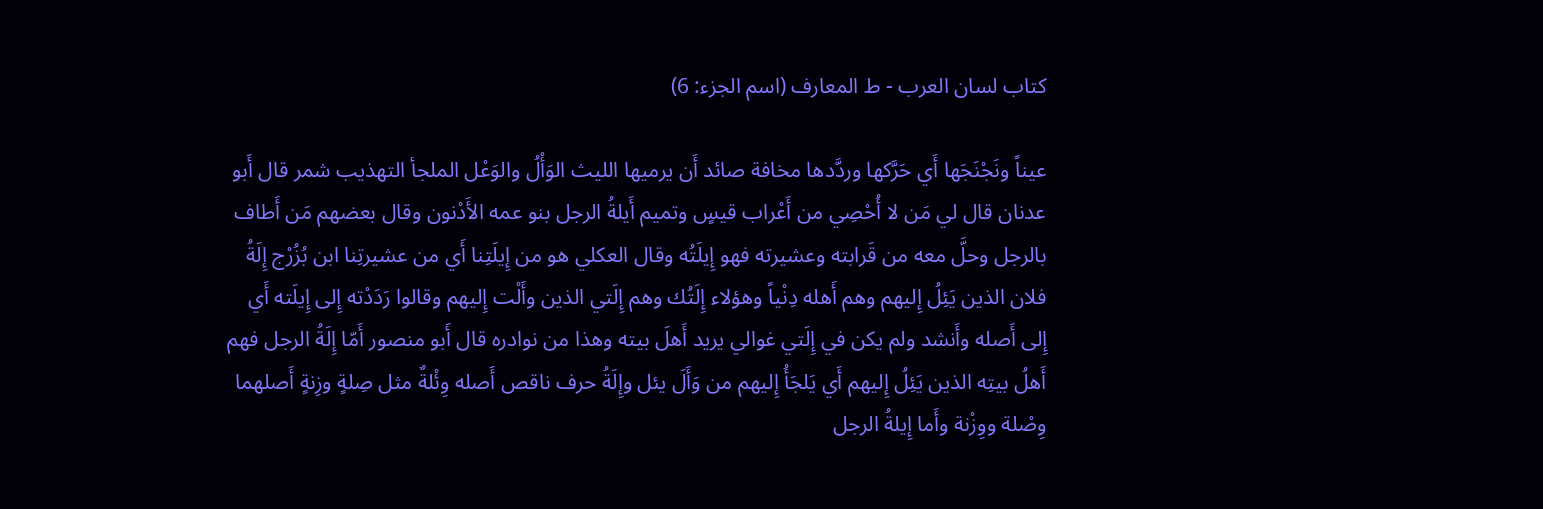كتاب لسان العرب - ط المعارف (اسم الجزء: 6)

عيناً ونَجْنَجَها أَي حَرَّكها وردَّدها مخافة صائد أَن يرميها الليث الوَأْلُ والوَعْل الملجأ التهذيب شمر قال أَبو عدنان قال لي مَن لا أُحْصِي من أَعْراب قيسٍ وتميم أَيلةُ الرجل بنو عمه الأَدْنون وقال بعضهم مَن أَطاف بالرجل وحلَّ معه من قَرابته وعشيرته فهو إِيلَتُه وقال العكلي هو من إِيلَتِنا أَي من عشيرتِنا ابن بُزُرْج إِلَةُ فلان الذين يَئِلُ إِليهم وهم أَهله دِنْياً وهؤلاء إِلَتُك وهم إِلَتي الذين وأَلْت إِليهم وقالوا رَدَدْته إِلى إِيلَته أَي إِلى أَصله وأَنشد ولم يكن في إِلَتي غوالي يريد أَهلَ بيته وهذا من نوادره قال أَبو منصور أَمّا إِلَةُ الرجل فهم أَهلُ بيتِه الذين يَئِلُ إِليهم أَي يَلجَأُ إِليهم من وَأَلَ يئل وإِلَةُ حرف ناقص أَصله وِئْلةٌ مثل صِلةٍ وزِنةٍ أَصلهما وِصْلة ووِزْنة وأَما إِيلةُ الرجل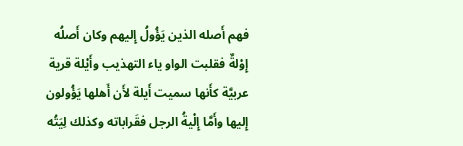فهم أَصله الذين يَؤُولُ إِليهم وكان أَصلُه إِوْلةٌ فقلبت الواو ياء التهذيب وأَيْلة قرية عربيَّة كأَنها سميت أَيلة لأَن أَهلها يَؤُولون إِليها وأَمَّا إِلْيةُ الرجل فقَراباته وكذلك لِيَتُه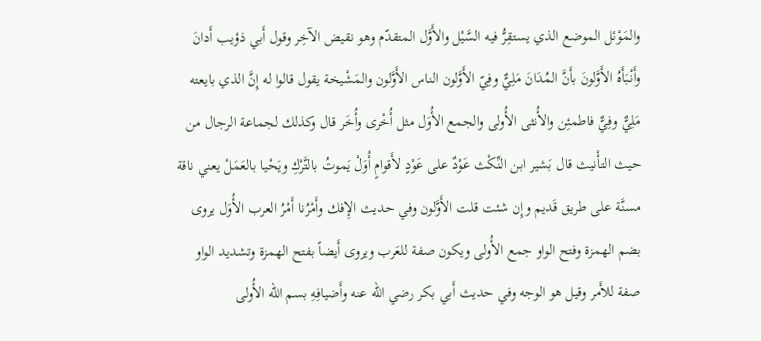والمَوْئل الموضع الذي يستقِرُّ فيه السَّيْل والأَوَّل المتقدّم وهو نقيض الآخِر وقول أَبي ذؤيب أَدانَ وأَنْبَأَهُ الأَوَّلونَ بأَنَّ المُدَانَ مَلِيٌّ وفِيّ الأَوَّلون الناس الأَوَّلون والمَشْيخة يقول قالوا له إِنَّ الذي بايعته مَلِيٌّ وفِيٌّ فاطمئِن والأُنثى الأُولى والجمع الأُوَل مثل أُخْرى وأُخَر قال وكذلك لجماعة الرجال من حيث التأْنيث قال بَشير ابن النِّكْث عَوْدٌ على عَوْدٍ لأَقوامٍ أُوَلْ يَموتُ بالتَّرْكِ ويَحْيا بالعَمَلْ يعني ناقة مسنَّة على طريق قَديم وإِن شئت قلت الأَوَّلون وفي حديث الإِفك وأَمْرُنا أَمْرُ العرب الأُوَل يروى بضم الهمزة وفتح الواو جمع الأُولى ويكون صفة للعَرب ويروى أَيضاً بفتح الهمزة وتشديد الواو صفة للأَمر وقيل هو الوجه وفي حديث أَبي بكر رضي الله عنه وأَضيافِهِ بسم الله الأُولى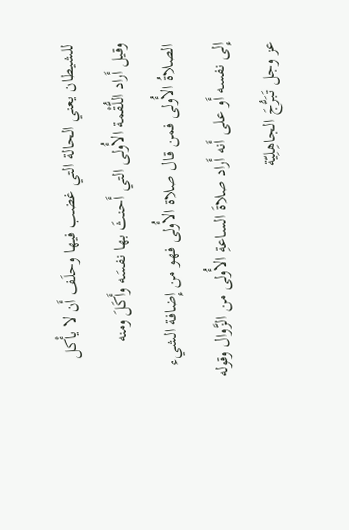للشيطان يعني الحالة التي غضب فيها وحلَف أَن لا يأْكل وقيل أَراد اللُّقْمة الأُولى التي أَحنثَ بها نفسَه وأَكَلَ ومنه الصلاةُ الأُولى فمن قال صلاة الأُولى فهو من إِضافة الشيء إِلى نفسه أَو على أَنه أَراد صلاةَ الساعةِ الأُولى من الزَّوال وقوله عز وجل تَبَرُّجَ الجاهِلِيّة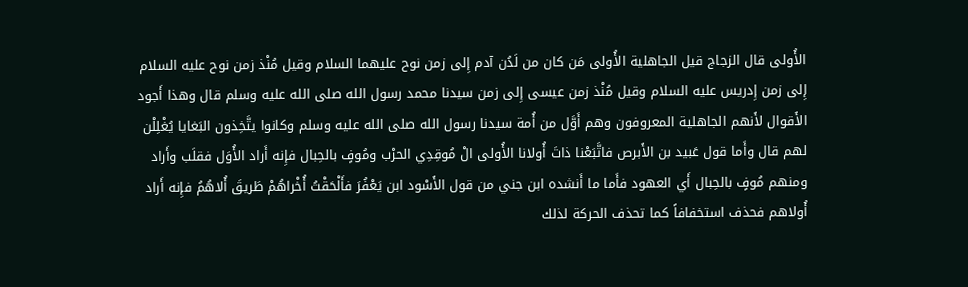الأُولى قال الزجاج قيل الجاهلية الأُولى مَن كان من لَدُن آدم إِلى زمن نوح عليهما السلام وقيل مُنْذ زمن نوح عليه السلام إِلى زمن إِدريس عليه السلام وقيل مُنْذ زمن عيسى إِلى زمن سيدنا محمد رسول الله صلى الله عليه وسلم قال وهذا أَجود الأَقوال لأَنهم الجاهلية المعروفون وهم أَوَّل من أُمة سيدنا رسول الله صلى الله عليه وسلم وكانوا يتَّخِذون البَغايا يُغْلِلْن لهم قال وأَما قول عَبيد بن الأَبرص فاتَّبَعْنا ذاتَ أُولانا الأُولى الْ مُوقِدِي الحرْب ومُوفٍ بالحِبال فإِنه أَراد الأُوَل فقلَب وأَراد ومنهم مُوفٍ بالحِبال أَي العهود فأَما ما أَنشده ابن جني من قول الأَسْود ابن يَعْفُرَ فأَلْحَقْتُ أُخْراهُمْ طَريقَ أُلاهُمُ فإِنه أَراد أُولاهم فحذف استخفافاً كما تحذف الحركة لذلك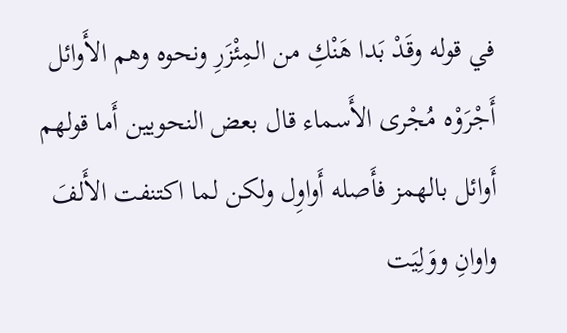في قوله وقَدْ بَدا هَنْكِ من المِئْزَرِ ونحوه وهم الأَوائل أَجْرَوْه مُجْرى الأَسماء قال بعض النحويين أَما قولهم أَوائل بالهمز فأَصله أَواوِل ولكن لما اكتنفت الأَلفَ واوانِ ووَلِيَت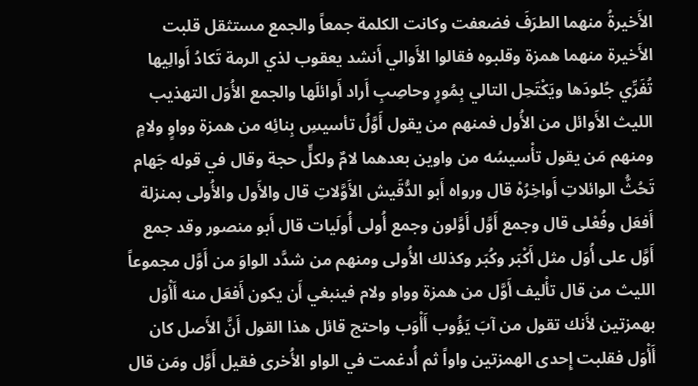الأَخيرةُ منهما الطرَفَ فضعفت وكانت الكلمة جمعاً والجمع مستثقل قلبت الأَخيرة منهما همزة وقلبوه فقالوا الأَوالي أَنشد يعقوب لذي الرمة تَكادُ أَوالِيها تُفَرِّي جُلودَها ويَكْتَحِل التالي بِمُورٍ وحاصِبِ أَراد أَوائلَها والجمع الأُوَل التهذيب الليث الأَوائل من الأُول فمنهم من يقول أَوَّلُ تأسيسِ بِنائِه من همزة وواوٍ ولامٍ ومنهم مَن يقول تأْسيسُه من واوين بعدهما لامٌ ولكلٍّ حجة وقال في قوله جَهام تَحُثُّ الوائلاتِ أَواخِرُهْ قال ورواه أَبو الدُّقَيش الأَوَّلاتِ قال والأَول والأُولى بمنزلة أَفعَل وفُعْلى قال وجمع أَوَّل أَوَّلون وجمع أُولى أُولَيات قال أَبو منصور وقد جمع أَوَّل على أُوَل مثل أَكْبَر وكُبَر وكذلك الأُولى ومنهم من شدَّد الواوَ من أَوَّل مجموعاً الليث من قال تأْليف أَوَّل من همزة وواو ولام فينبغي أَن يكون أَفعَل منه أَأْوَل بهمزتين لأَنك تقول من آبَ يَؤُوب أَأْوَب واحتج قائل هذا القول أَنَّ الأَصل كان أَأْوَل فقلبت إِحدى الهمزتين واواً ثم أُدغمت في الواو الأُخرى فقيل أَوَّل ومَن قال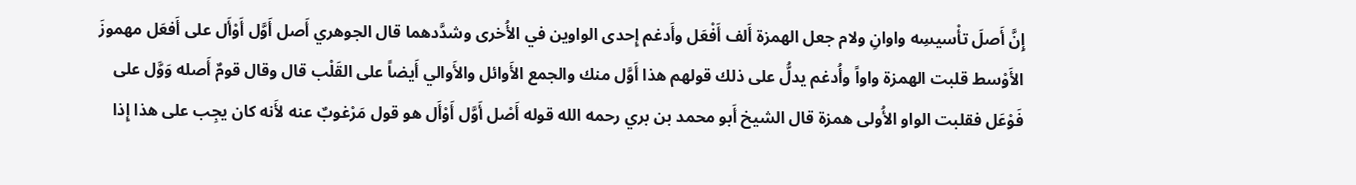إِنَّ أَصلَ تأْسيسِه واوانِ ولام جعل الهمزة أَلف أَفْعَل وأَدغم إِحدى الواوين في الأُخرى وشدَّدهما قال الجوهري أَصل أَوَّل أَوْأَل على أَفعَل مهموزَ الأَوْسط قلبت الهمزة واواً وأُدغم يدلُّ على ذلك قولهم هذا أَوَّل منك والجمع الأَوائل والأَوالي أَيضاً على القَلْب قال وقال قومٌ أَصله وَوَّل على فَوْعَل فقلبت الواو الأُولى همزة قال الشيخ أَبو محمد بن بري رحمه الله قوله أَصْل أَوَّل أَوْأَل هو قول مَرْغوبٌ عنه لأَنه كان يجِب على هذا إِذا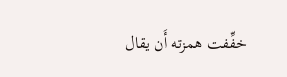خفِّفت همزته أَن يقال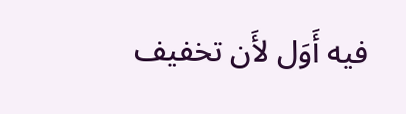فيه أَوَل لأَن تخفيف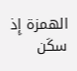الهمزة إِذ سكَن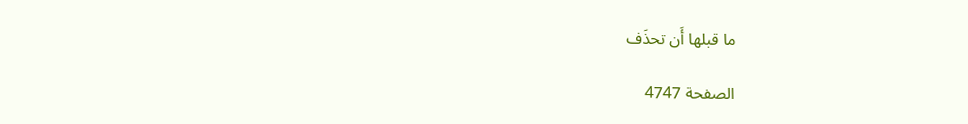ما قبلها أَن تحذَف

الصفحة 4747